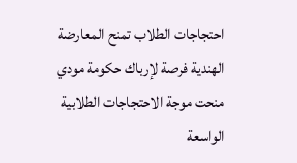احتجاجات الطلاب تمنح المعارضة الهندية فرصة لإرباك حكومة مودي
منحت موجة الاحتجاجات الطلابية الواسعة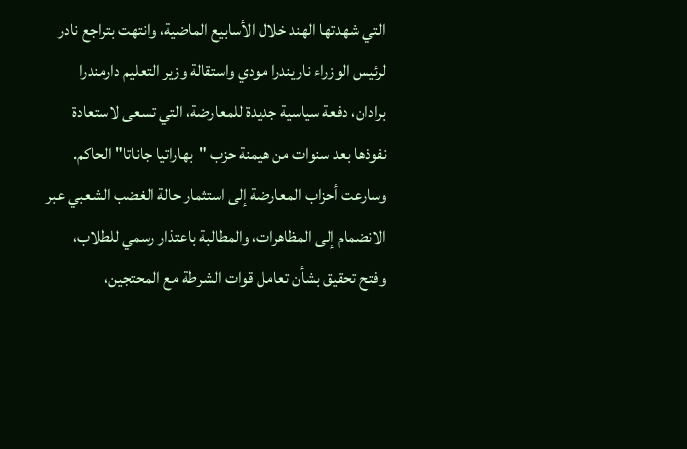التي شهدتها الهند خلال الأسابيع الماضية، وانتهت بتراجع نادر لرئيس الوزراء ناريندرا مودي واستقالة وزير التعليم دارمندرا برادان، دفعة سياسية جديدة للمعارضة، التي تسعى لاستعادة نفوذها بعد سنوات من هيمنة حزب "بهاراتيا جاناتا" الحاكم.
وسارعت أحزاب المعارضة إلى استثمار حالة الغضب الشعبي عبر الانضمام إلى المظاهرات، والمطالبة باعتذار رسمي للطلاب، وفتح تحقيق بشأن تعامل قوات الشرطة مع المحتجين،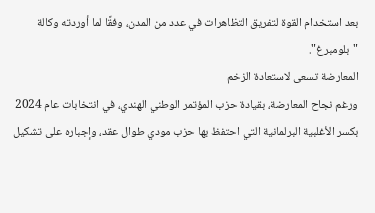بعد استخدام القوة لتفريق التظاهرات في عدد من المدن، وفقًا لما أوردته وكالة "بلومبرغ".
المعارضة تسعى لاستعادة الزخم
ورغم نجاح المعارضة، بقيادة حزب المؤتمر الوطني الهندي، في انتخابات عام 2024 بكسر الأغلبية البرلمانية التي احتفظ بها حزب مودي طوال عقد، وإجباره على تشكيل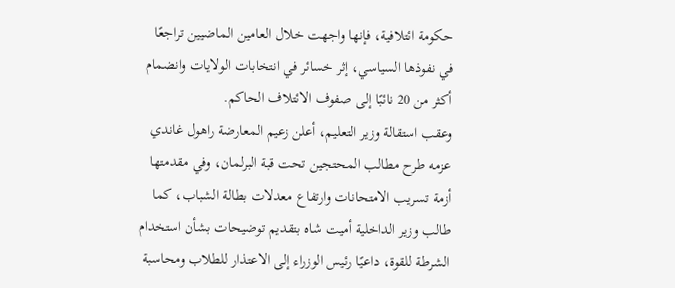حكومة ائتلافية، فإنها واجهت خلال العامين الماضيين تراجعًا في نفوذها السياسي، إثر خسائر في انتخابات الولايات وانضمام أكثر من 20 نائبًا إلى صفوف الائتلاف الحاكم.
وعقب استقالة وزير التعليم، أعلن زعيم المعارضة راهول غاندي عزمه طرح مطالب المحتجين تحت قبة البرلمان، وفي مقدمتها أزمة تسريب الامتحانات وارتفاع معدلات بطالة الشباب، كما طالب وزير الداخلية أميت شاه بتقديم توضيحات بشأن استخدام الشرطة للقوة، داعيًا رئيس الوزراء إلى الاعتذار للطلاب ومحاسبة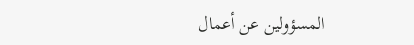المسؤولين عن أعمال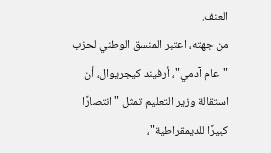العنف.
من جهته، اعتبر المنسق الوطني لحزب "عام آدمي"، أرفيند كيجريوال، أن استقالة وزير التعليم تمثل "انتصارًا كبيرًا للديمقراطية"،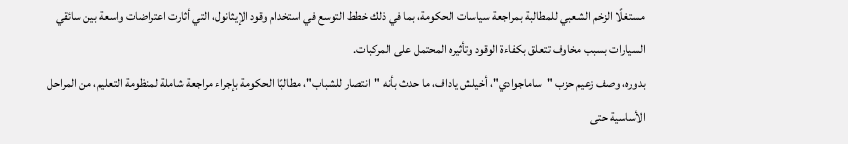مستغلًا الزخم الشعبي للمطالبة بمراجعة سياسات الحكومة، بما في ذلك خطط التوسع في استخدام وقود الإيثانول، التي أثارت اعتراضات واسعة بين سائقي السيارات بسبب مخاوف تتعلق بكفاءة الوقود وتأثيره المحتمل على المركبات.
بدوره، وصف زعيم حزب "ساماجوادي"، أخيلش ياداف، ما حدث بأنه "انتصار للشباب"، مطالبًا الحكومة بإجراء مراجعة شاملة لمنظومة التعليم، من المراحل الأساسية حتى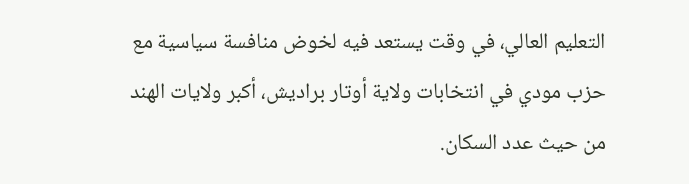التعليم العالي، في وقت يستعد فيه لخوض منافسة سياسية مع حزب مودي في انتخابات ولاية أوتار براديش، أكبر ولايات الهند من حيث عدد السكان.